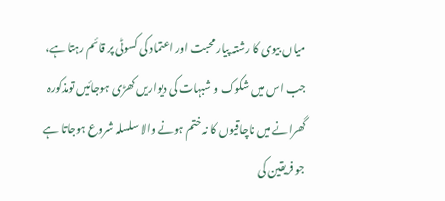میاں بیوی کا رشتہ پیار محبت اور اعتماد کی کسوٹی پر قائم رہتا ہے، جب اس میں شکوک و شبہات کی دیواریں کھڑی ہوجائیں تومذکورہ گھرانے میں ناچاقیوں کا نہ ختم ہونے والا سلسلہ شروع ہوجاتا ہے جو فریقین کی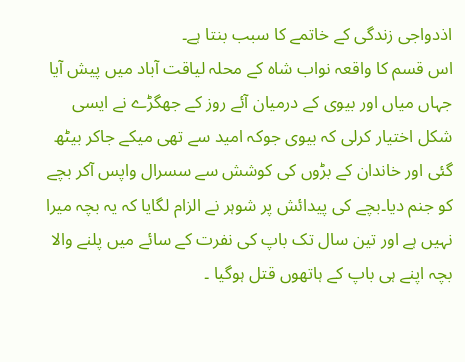اذدواجی زندگی کے خاتمے کا سبب بنتا ہے۔
اس قسم کا واقعہ نواب شاہ کے محلہ لیاقت آباد میں پیش آیا جہاں میاں اور بیوی کے درمیان آئے روز کے جھگڑے نے ایسی شکل اختیار کرلی کہ بیوی جوکہ امید سے تھی میکے جاکر بیٹھ گئی اور خاندان کے بڑوں کی کوشش سے سسرال واپس آکر بچے کو جنم دیا۔بچے کی پیدائش پر شوہر نے الزام لگایا کہ یہ بچہ میرا نہیں ہے اور تین سال تک باپ کی نفرت کے سائے میں پلنے والا بچہ اپنے ہی باپ کے ہاتھوں قتل ہوگیا ۔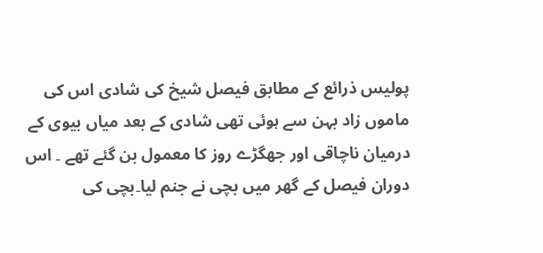پولیس ذرائع کے مطابق فیصل شیخ کی شادی اس کی ماموں زاد بہن سے ہوئی تھی شادی کے بعد میاں بیوی کے درمیان ناچاقی اور جھگڑے روز کا معمول بن گئے تھے ۔ اس دوران فیصل کے گھر میں بچی نے جنم لیا۔بچی کی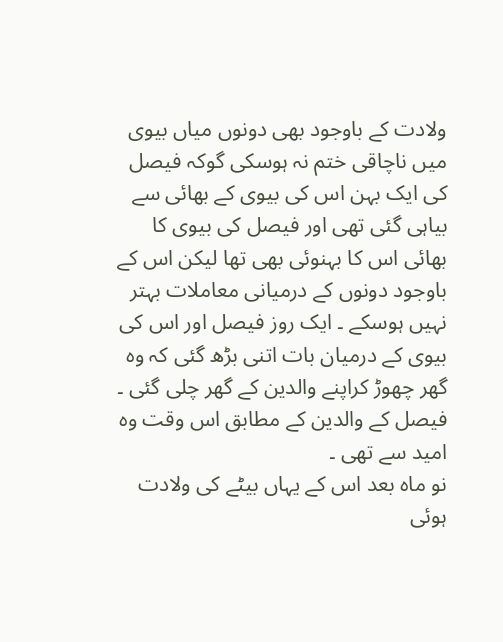ولادت کے باوجود بھی دونوں میاں بیوی میں ناچاقی ختم نہ ہوسکی گوکہ فیصل کی ایک بہن اس کی بیوی کے بھائی سے بیاہی گئی تھی اور فیصل کی بیوی کا بھائی اس کا بہنوئی بھی تھا لیکن اس کے باوجود دونوں کے درمیانی معاملات بہتر نہیں ہوسکے ۔ ایک روز فیصل اور اس کی بیوی کے درمیان بات اتنی بڑھ گئی کہ وہ گھر چھوڑ کراپنے والدین کے گھر چلی گئی ۔ فیصل کے والدین کے مطابق اس وقت وہ امید سے تھی ۔
نو ماہ بعد اس کے یہاں بیٹے کی ولادت ہوئی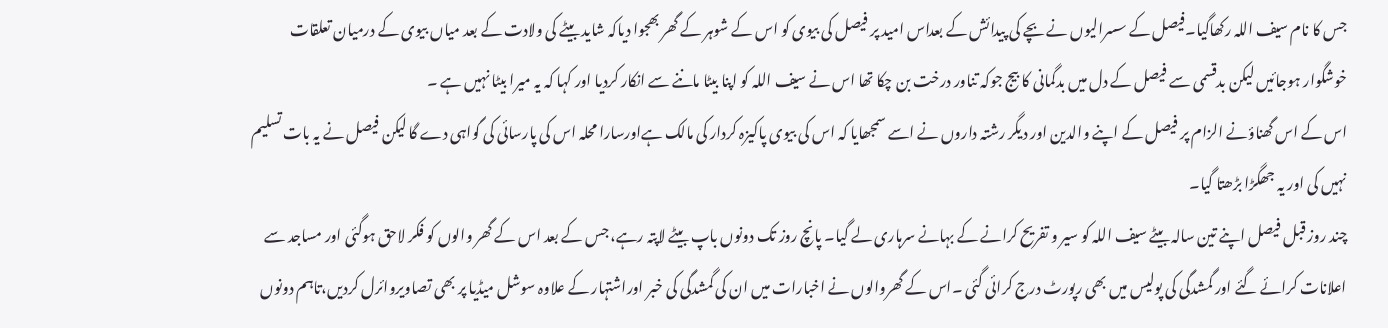جس کا نام سیف اللہ رکھاگیا۔فیصل کے سسرالیوں نے بچے کی پیدائش کے بعداس امید پر فیصل کی بیوی کو اس کے شوہر کے گھر بھجوا دیاکہ شاید بیٹے کی ولادت کے بعد میاں بیوی کے درمیان تعلقات خوشگوار ہوجائیں لیکن بدقسمی سے فیصل کے دل میں بدگمانی کا بیج جوکہ تناور درخت بن چکا تھا اس نے سیف اللہ کو اپنا بیٹا ماننے سے انکار کردیا اور کہا کہ یہ میرا بیٹا نہیں ہے ۔
اس کے اس گھناؤنے الزام پر فیصل کے اپنے والدین اور دیگر رشتہ داروں نے اسے سمجھایا کہ اس کی بیوی پاکیزہ کردار کی مالک ہےاورسارا محلہ اس کی پارسائی کی گواہی دے گا لیکن فیصل نے یہ بات تسلیم نہیں کی اور یہ جھگڑا بڑھتا گیا۔
چند روز قبل فیصل اپنے تین سالہ بیٹے سیف اللہ کو سیر و تفریح کرانے کے بہانے سرہاری لے گیا۔ پانچ روز تک دونوں باپ بیٹے لاپتہ رہے، جس کے بعد اس کے گھر والوں کو فکر لاحق ہوگئی اور مساجد سے اعلانات کرائے گئے اور گمشدگی کی پولیس میں بھی رپورٹ درج کرائی گئی ۔اس کے گھروالوں نے اخبارات میں ان کی گمشدگی کی خبر اوراشتہار کے علاوہ سوشل میڈیا پر بھی تصاویروائرل کردیں،تاہم دونوں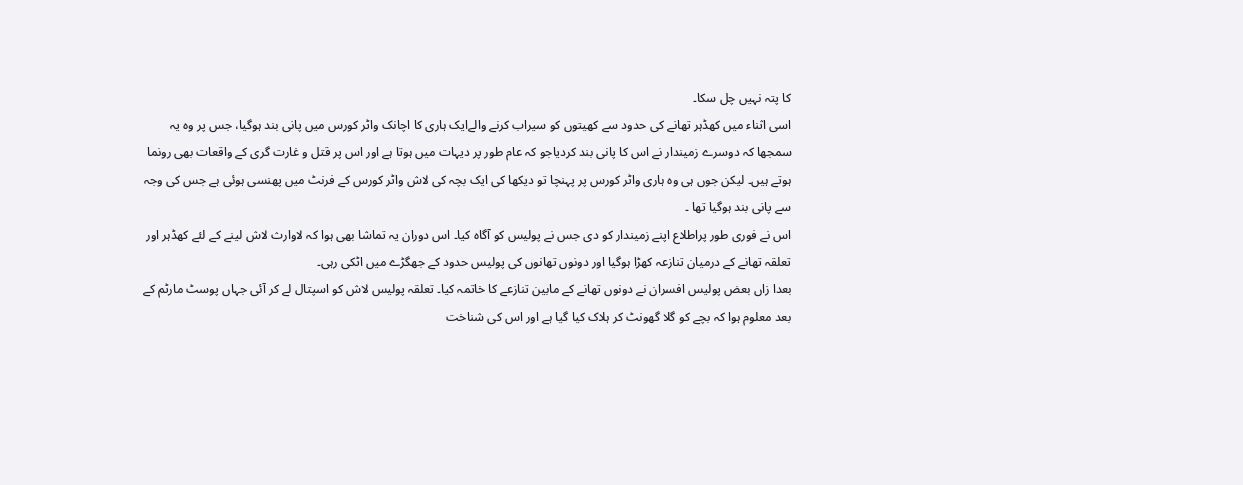کا پتہ نہیں چل سکا۔
اسی اثناء میں کھڈہر تھانے کی حدود سے کھیتوں کو سیراب کرنے والےایک ہاری کا اچانک واٹر کورس میں پانی بند ہوگیا، جس پر وہ یہ سمجھا کہ دوسرے زمیندار نے اس کا پانی بند کردیاجو کہ عام طور پر دیہات میں ہوتا ہے اور اس پر قتل و غارت گری کے واقعات بھی رونما ہوتے ہیں۔ لیکن جوں ہی وہ ہاری واٹر کورس پر پہنچا تو دیکھا کی ایک بچہ کی لاش واٹر کورس کے فرنٹ میں پھنسی ہوئی ہے جس کی وجہ سے پانی بند ہوگیا تھا ۔
اس نے فوری طور پراطلاع اپنے زمیندار کو دی جس نے پولیس کو آگاہ کیا۔ اس دوران یہ تماشا بھی ہوا کہ لاوارث لاش لینے کے لئے کھڈہر اور تعلقہ تھانے کے درمیان تنازعہ کھڑا ہوگیا اور دونوں تھانوں کی پولیس حدود کے جھگڑے میں اٹکی رہی۔
بعدا زاں بعض پولیس افسران نے دونوں تھانے کے مابین تنازعے کا خاتمہ کیا۔ تعلقہ پولیس لاش کو اسپتال لے کر آئی جہاں پوسٹ مارٹم کے بعد معلوم ہوا کہ بچے کو گلا گھونٹ کر ہلاک کیا گیا ہے اور اس کی شناخت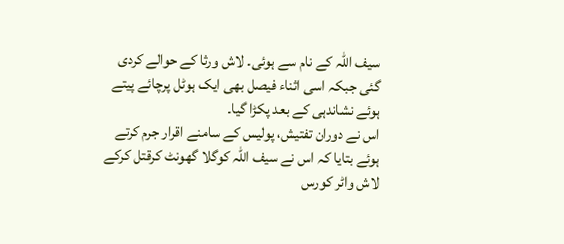سیف اللہ کے نام سے ہوئی۔ لاش ورثا کے حوالے کردی گئی جبکہ اسی اثناء فیصل بھی ایک ہوٹل پرچائے پیتے ہوئے نشاندہی کے بعد پکڑا گیا۔
اس نے دوران تفتیش، پولیس کے سامنے اقرار جرم کرتے ہوئے بتایا کہ اس نے سیف اللہ کوگلا گھونٹ کرقتل کرکے لاش واٹر کورس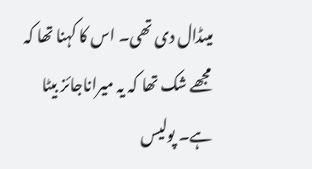میںڈال دی تھی۔ اس کا کہنا تھا کہ مجھے شک تھا کہ یہ میراناجائز بیٹا ہے۔ پولیس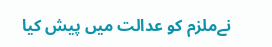نےملزم کو عدالت میں پیش کیا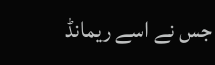جس نے اسے ریمانڈ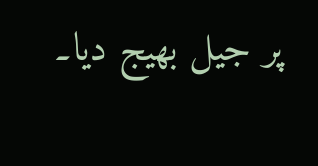پر جیل بھیج دیا۔